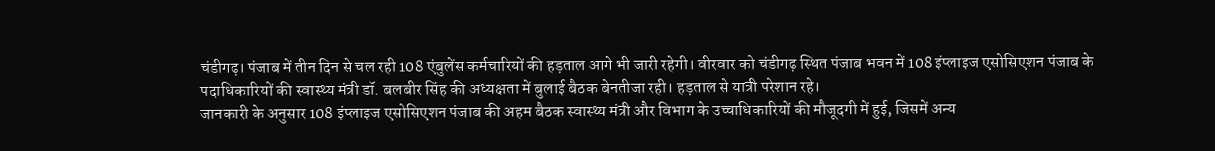चंडीगढ़। पंजाब में तीन दिन से चल रही 108 एंबुलेंस कर्मचारियों की हड़ताल आगे भी जारी रहेगी। वीरवार को चंडीगढ़ स्थित पंजाब भवन में 108 इंप्लाइज एसोसिएशन पंजाब के पदाधिकारियों की स्वास्थ्य मंत्री डॉ. बलबीर सिंह की अध्यक्षता में बुलाई बैठक बेनतीजा रही। हड़ताल से यात्री परेशान रहे।
जानकारी के अनुसार 108 इंप्लाइज एसोसिएशन पंजाब की अहम बैठक स्वास्थ्य मंत्री और विभाग के उच्चाधिकारियों की मौजूदगी में हुई, जिसमें अन्य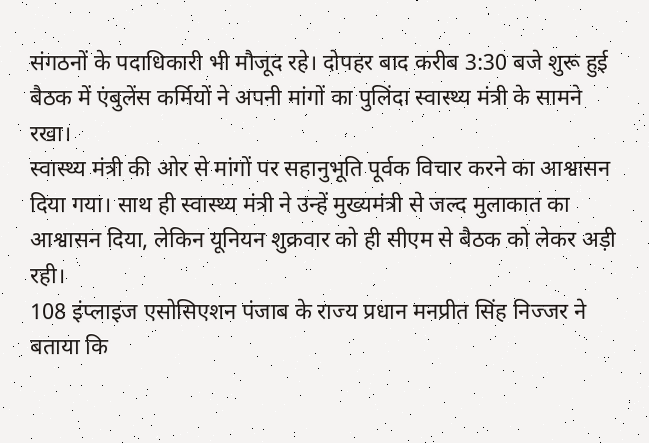संगठनों के पदाधिकारी भी मौजूद रहे। दोपहर बाद करीब 3:30 बजे शुरू हुई बैठक में एंबुलेंस कर्मियों ने अपनी मांगों का पुलिंदा स्वास्थ्य मंत्री के सामने रखा।
स्वास्थ्य मंत्री की ओर से मांगों पर सहानुभूति पूर्वक विचार करने का आश्वासन दिया गया। साथ ही स्वास्थ्य मंत्री ने उन्हें मुख्यमंत्री से जल्द मुलाकात का आश्वासन दिया, लेकिन यूनियन शुक्रवार को ही सीएम से बैठक को लेकर अड़ी रही।
108 इंप्लाइज एसोसिएशन पंजाब के राज्य प्रधान मनप्रीत सिंह निज्जर ने बताया कि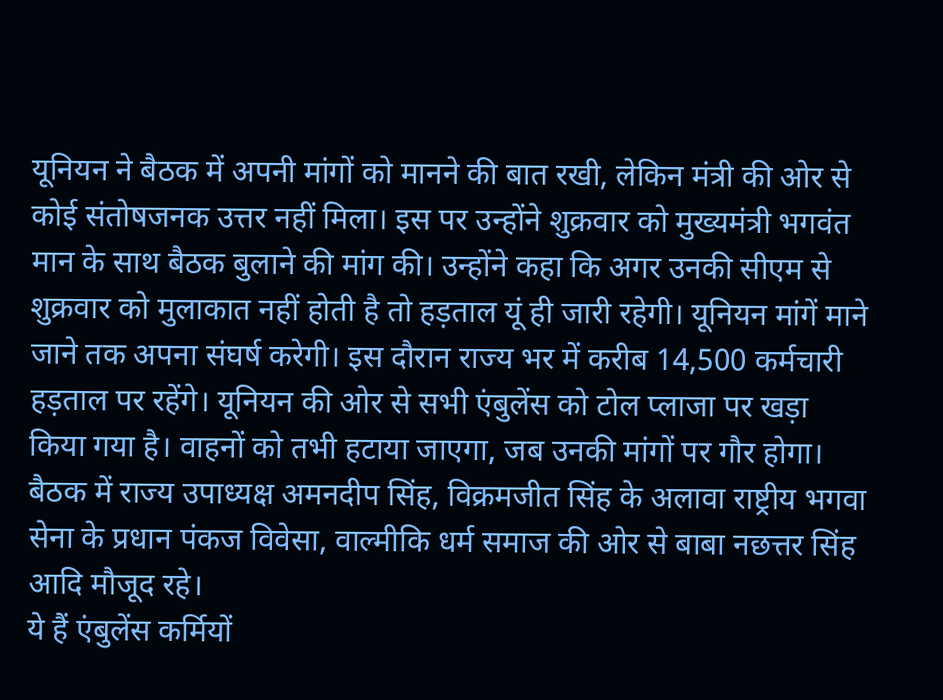यूनियन ने बैठक में अपनी मांगों को मानने की बात रखी, लेकिन मंत्री की ओर से कोई संतोषजनक उत्तर नहीं मिला। इस पर उन्होंने शुक्रवार को मुख्यमंत्री भगवंत मान के साथ बैठक बुलाने की मांग की। उन्होंने कहा कि अगर उनकी सीएम से शुक्रवार को मुलाकात नहीं होती है तो हड़ताल यूं ही जारी रहेगी। यूनियन मांगें माने जाने तक अपना संघर्ष करेगी। इस दौरान राज्य भर में करीब 14,500 कर्मचारी हड़ताल पर रहेंगे। यूनियन की ओर से सभी एंबुलेंस को टोल प्लाजा पर खड़ा किया गया है। वाहनों को तभी हटाया जाएगा, जब उनकी मांगों पर गौर होगा। बैठक में राज्य उपाध्यक्ष अमनदीप सिंह, विक्रमजीत सिंह के अलावा राष्ट्रीय भगवा सेना के प्रधान पंकज विवेसा, वाल्मीकि धर्म समाज की ओर से बाबा नछत्तर सिंह आदि मौजूद रहे।
ये हैं एंबुलेंस कर्मियों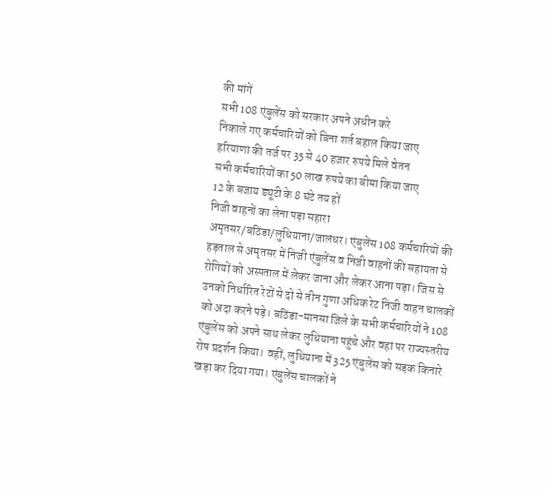की मांगें
सभी 108 एंबुलेंस को सरकार अपने अधीन करे
निकाले गए कर्मचारियों को बिना शर्त बहाल किया जाए
हरियाणा की तर्ज पर 35 से 40 हजार रुपये मिले वेतन
सभी कर्मचारियों का 50 लाख रुपये का बीमा किया जाए
12 के बजाय ड्यूटी के 8 घंटे तय हों
निजी वाहनों का लेना पड़ा सहारा
अमृतसर/बठिंडा/लुधियाना/जालंधर। एंबुलेंस 108 कर्मचारियों की हड़ताल से अमृतसर में निजी एंबुलेंस व निजी वाहनों की सहायता से रोगियों को अस्पताल में लेकर जाना और लेकर आना पड़ा। जिस से उनको निर्धारित रेटों से दो से तीन गुणा अधिक रेट निजी वाहन चालकों को अदा करने पड़े। बठिंडा-मानसा जिले के सभी कर्मचारियों ने 108 एंबुलेंस को अपने साथ लेकर लुधियाना पहुंचे और वहां पर राज्यस्तरीय रोष प्रदर्शन किया। वहीं, लुधियाना में 325 एंबुलेंस को सड़क किनारे खड़ा कर दिया गया। एंबुलेंस चालकों ने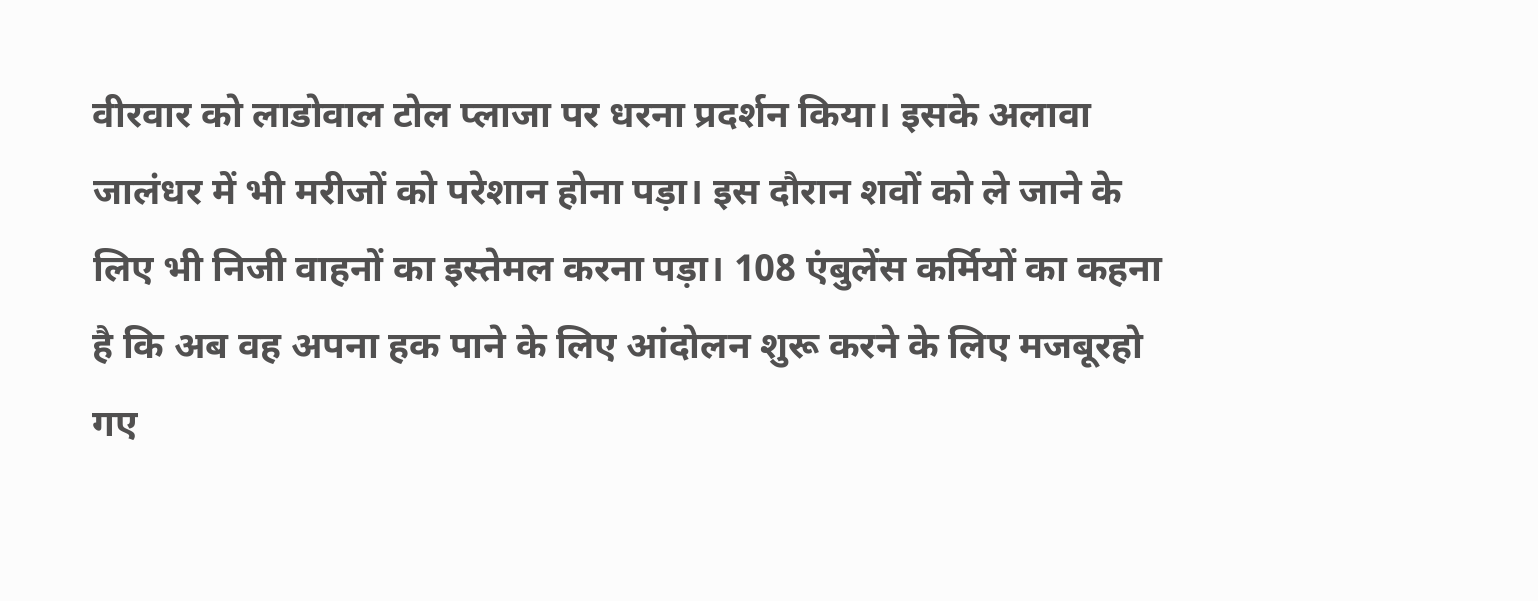वीरवार को लाडोवाल टोल प्लाजा पर धरना प्रदर्शन किया। इसके अलावा जालंधर में भी मरीजों को परेशान होना पड़ा। इस दौरान शवों को ले जाने के लिए भी निजी वाहनों का इस्तेमल करना पड़ा। 108 एंबुलेंस कर्मियों का कहना है कि अब वह अपना हक पाने के लिए आंदोलन शुरू करने के लिए मजबूरहो गए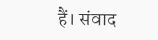हैं। संवाद